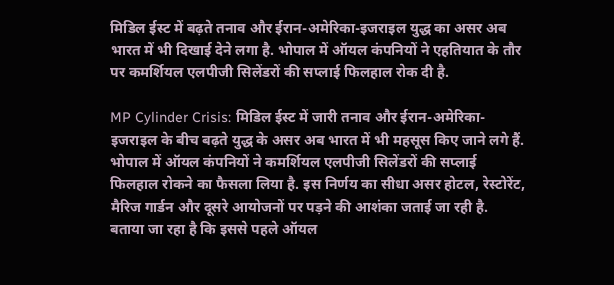मिडिल ईस्ट में बढ़ते तनाव और ईरान-अमेरिका-इजराइल युद्ध का असर अब भारत में भी दिखाई देने लगा है. भोपाल में ऑयल कंपनियों ने एहतियात के तौर पर कमर्शियल एलपीजी सिलेंडरों की सप्लाई फिलहाल रोक दी है.

MP Cylinder Crisis: मिडिल ईस्ट में जारी तनाव और ईरान-अमेरिका-इजराइल के बीच बढ़ते युद्ध के असर अब भारत में भी महसूस किए जाने लगे हैं. भोपाल में ऑयल कंपनियों ने कमर्शियल एलपीजी सिलेंडरों की सप्लाई फिलहाल रोकने का फैसला लिया है. इस निर्णय का सीधा असर होटल, रेस्टोरेंट, मैरिज गार्डन और दूसरे आयोजनों पर पड़ने की आशंका जताई जा रही है.
बताया जा रहा है कि इससे पहले ऑयल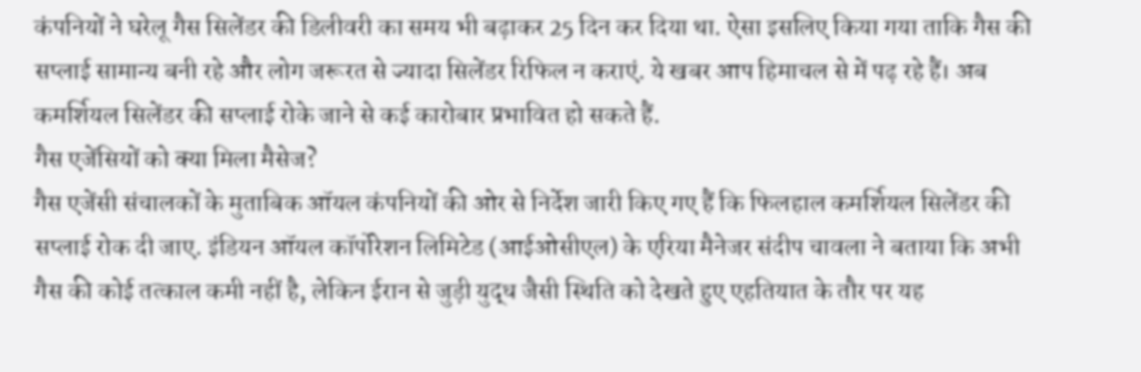कंपनियों ने घरेलू गैस सिलेंडर की डिलीवरी का समय भी बढ़ाकर 25 दिन कर दिया था. ऐसा इसलिए किया गया ताकि गैस की सप्लाई सामान्य बनी रहे और लोग जरूरत से ज्यादा सिलेंडर रिफिल न कराएं. ये खबर आप हिमाचल से में पढ़ रहे हैं। अब कमर्शियल सिलेंडर की सप्लाई रोके जाने से कई कारोबार प्रभावित हो सकते हैं.
गैस एजेंसियों को क्या मिला मैसेज?
गैस एजेंसी संचालकों के मुताबिक ऑयल कंपनियों की ओर से निर्देश जारी किए गए हैं कि फिलहाल कमर्शियल सिलेंडर की सप्लाई रोक दी जाए. इंडियन ऑयल कॉर्पोरेशन लिमिटेड (आईओसीएल) के एरिया मैनेजर संदीप चावला ने बताया कि अभी गैस की कोई तत्काल कमी नहीं है, लेकिन ईरान से जुड़ी युद्ध जैसी स्थिति को देखते हुए एहतियात के तौर पर यह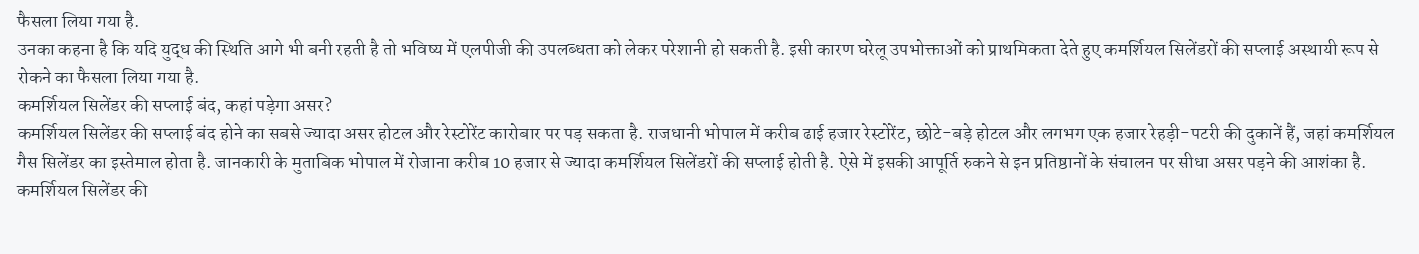फैसला लिया गया है.
उनका कहना है कि यदि युद्ध की स्थिति आगे भी बनी रहती है तो भविष्य में एलपीजी की उपलब्धता को लेकर परेशानी हो सकती है. इसी कारण घरेलू उपभोक्ताओं को प्राथमिकता देते हुए कमर्शियल सिलेंडरों की सप्लाई अस्थायी रूप से रोकने का फैसला लिया गया है.
कमर्शियल सिलेंडर की सप्लाई बंद, कहां पड़ेगा असर?
कमर्शियल सिलेंडर की सप्लाई बंद होने का सबसे ज्यादा असर होटल और रेस्टोरेंट कारोबार पर पड़ सकता है. राजधानी भोपाल में करीब ढाई हजार रेस्टोरेंट, छोटे-बड़े होटल और लगभग एक हजार रेहड़ी-पटरी की दुकानें हैं, जहां कमर्शियल गैस सिलेंडर का इस्तेमाल होता है. जानकारी के मुताबिक भोपाल में रोजाना करीब 10 हजार से ज्यादा कमर्शियल सिलेंडरों की सप्लाई होती है. ऐसे में इसकी आपूर्ति रुकने से इन प्रतिष्ठानों के संचालन पर सीधा असर पड़ने की आशंका है.
कमर्शियल सिलेंडर की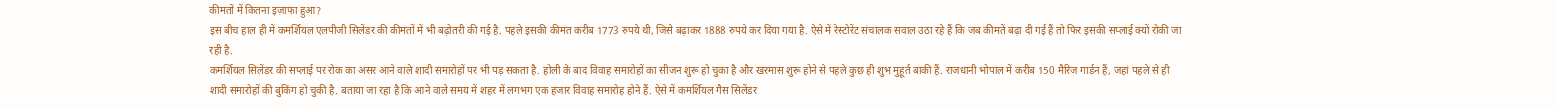कीमतों में कितना इज़ाफा हुआ?
इस बीच हाल ही में कमर्शियल एलपीजी सिलेंडर की कीमतों में भी बढ़ोतरी की गई है. पहले इसकी कीमत करीब 1773 रुपये थी, जिसे बढ़ाकर 1888 रुपये कर दिया गया है. ऐसे में रेस्टोरेंट संचालक सवाल उठा रहे हैं कि जब कीमतें बढ़ा दी गई हैं तो फिर इसकी सप्लाई क्यों रोकी जा रही है.
कमर्शियल सिलेंडर की सप्लाई पर रोक का असर आने वाले शादी समारोहों पर भी पड़ सकता है. होली के बाद विवाह समारोहों का सीजन शुरू हो चुका है और खरमास शुरू होने से पहले कुछ ही शुभ मुहूर्त बाकी हैं. राजधानी भोपाल में करीब 150 मैरिज गार्डन हैं, जहां पहले से ही शादी समारोहों की बुकिंग हो चुकी है. बताया जा रहा है कि आने वाले समय में शहर में लगभग एक हजार विवाह समारोह होने हैं. ऐसे में कमर्शियल गैस सिलेंडर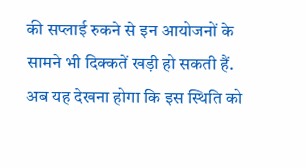की सप्लाई रुकने से इन आयोजनों के सामने भी दिक्कतें खड़ी हो सकती हैं. अब यह देखना होगा कि इस स्थिति को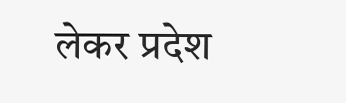लेकर प्रदेश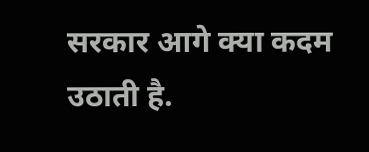सरकार आगे क्या कदम उठाती है.